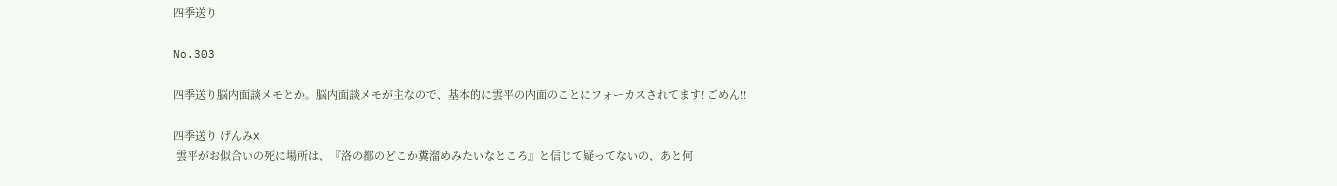四季送り

No.303

四季送り脳内面談メモとか。脳内面談メモが主なので、基本的に雲平の内面のことにフォーカスされてます! ごめん!!

四季送り げんみ❌
 雲平がお似合いの死に場所は、『洛の都のどこか糞溜めみたいなところ』と信じて疑ってないの、あと何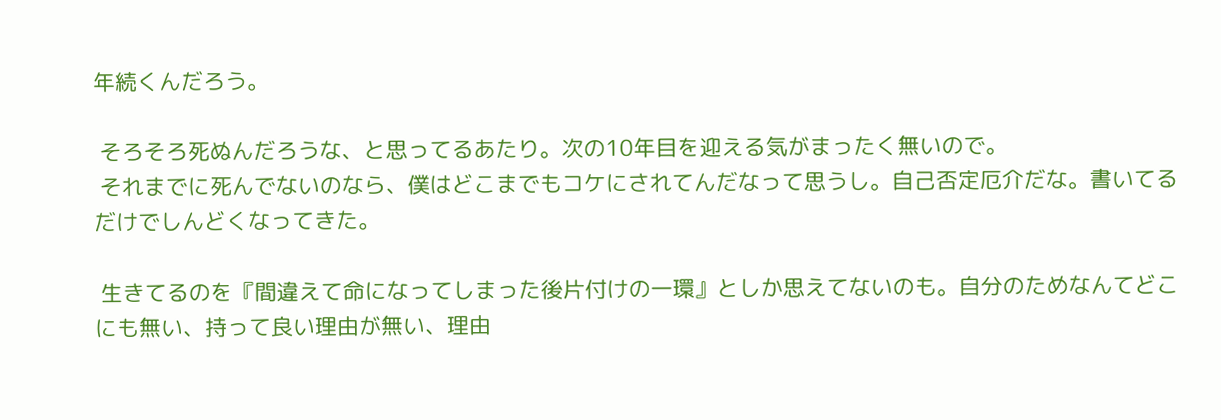年続くんだろう。

 そろそろ死ぬんだろうな、と思ってるあたり。次の10年目を迎える気がまったく無いので。
 それまでに死んでないのなら、僕はどこまでもコケにされてんだなって思うし。自己否定厄介だな。書いてるだけでしんどくなってきた。

 生きてるのを『間違えて命になってしまった後片付けの一環』としか思えてないのも。自分のためなんてどこにも無い、持って良い理由が無い、理由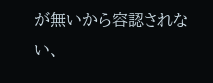が無いから容認されない、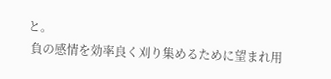と。
 負の感情を効率良く刈り集めるために望まれ用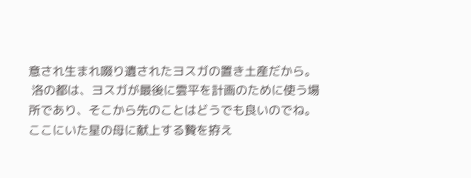意され生まれ啜り遺されたヨスガの置き土産だから。
 洛の都は、ヨスガが最後に雲平を計画のために使う場所であり、そこから先のことはどうでも良いのでね。ここにいた星の母に献上する贄を拵え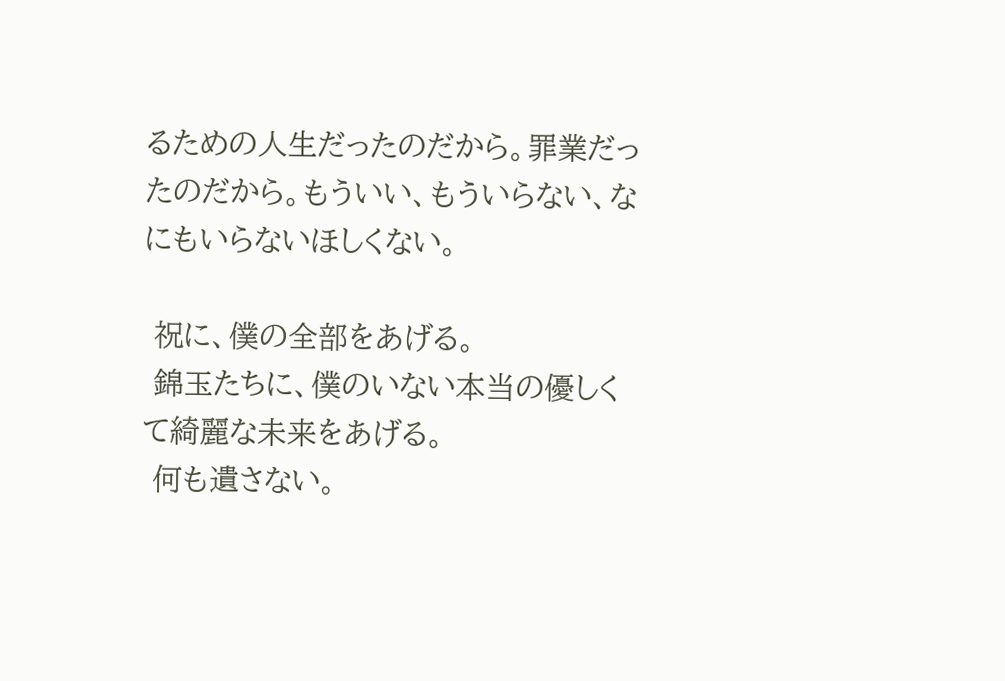るための人生だったのだから。罪業だったのだから。もういい、もういらない、なにもいらないほしくない。

 祝に、僕の全部をあげる。
 錦玉たちに、僕のいない本当の優しくて綺麗な未来をあげる。
 何も遺さない。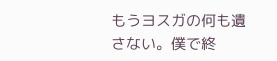もうヨスガの何も遺さない。僕で終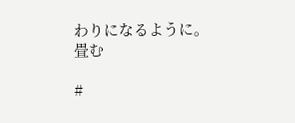わりになるように。
畳む

#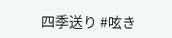四季送り #呟き